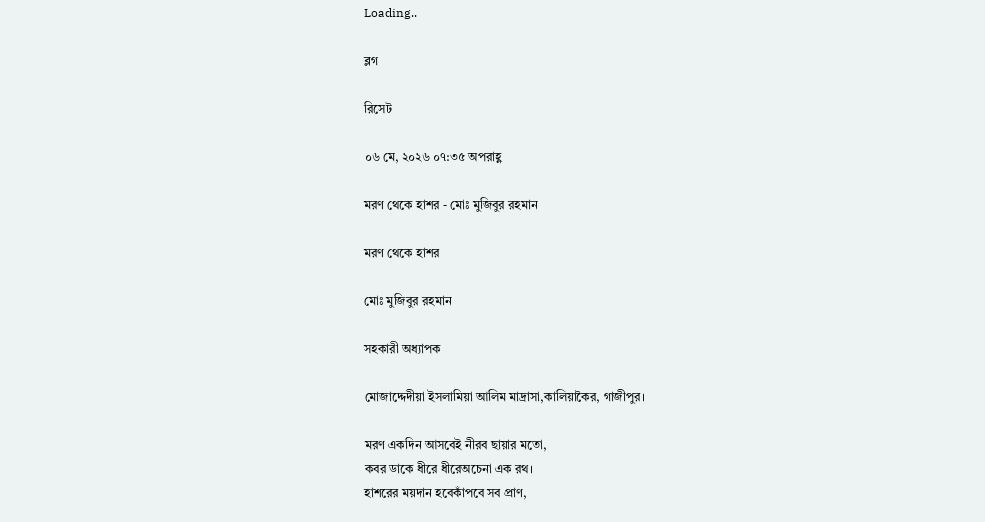Loading..

ব্লগ

রিসেট

০৬ মে, ২০২৬ ০৭:৩৫ অপরাহ্ণ

মরণ থেকে হাশর - মোঃ মুজিবুর রহমান

মরণ থেকে হাশর

মোঃ মুজিবুর রহমান

সহকারী অধ্যাপক

মোজাদ্দেদীয়া ইসলামিয়া আলিম মাদ্রাসা,কালিয়াকৈর, গাজীপুর।

মরণ একদিন আসবেই নীরব ছায়ার মতো,
কবর ডাকে ধীরে ধীরেঅচেনা এক রথ।
হাশরের ময়দান হবেকাঁপবে সব প্রাণ,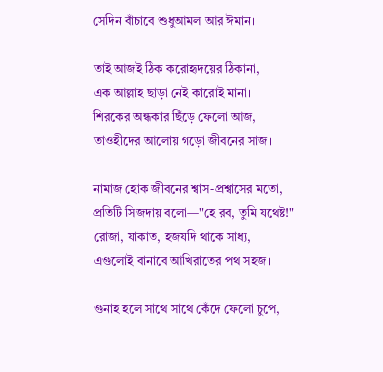সেদিন বাঁচাবে শুধুআমল আর ঈমান।

তাই আজই ঠিক করোহৃদয়ের ঠিকানা,
এক আল্লাহ ছাড়া নেই কারোই মানা।
শিরকের অন্ধকার ছিঁড়ে ফেলো আজ,
তাওহীদের আলোয় গড়ো জীবনের সাজ।

নামাজ হোক জীবনের শ্বাস-প্রশ্বাসের মতো,
প্রতিটি সিজদায় বলো—"হে রব, তুমি যথেষ্ট!"
রোজা, যাকাত, হজযদি থাকে সাধ্য,
এগুলোই বানাবে আখিরাতের পথ সহজ।

গুনাহ হলে সাথে সাথে কেঁদে ফেলো চুপে,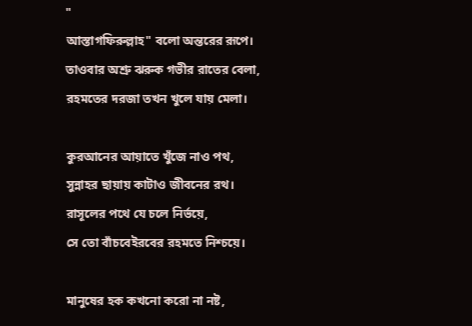"
আস্তাগফিরুল্লাহ" বলো অন্তরের রূপে।
তাওবার অশ্রু ঝরুক গভীর রাতের বেলা,
রহমতের দরজা তখন খুলে যায় মেলা।

কুরআনের আয়াতে খুঁজে নাও পথ,
সুন্নাহর ছায়ায় কাটাও জীবনের রথ।
রাসূলের পথে যে চলে নির্ভয়ে,
সে তো বাঁচবেইরবের রহমতে নিশ্চয়ে।

মানুষের হক কখনো করো না নষ্ট,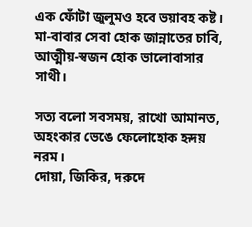এক ফোঁটা জুলুমও হবে ভয়াবহ কষ্ট।
মা-বাবার সেবা হোক জান্নাতের চাবি,
আত্মীয়-স্বজন হোক ভালোবাসার সাথী।

সত্য বলো সবসময়, রাখো আমানত,
অহংকার ভেঙে ফেলোহোক হৃদয় নরম।
দোয়া, জিকির, দরুদে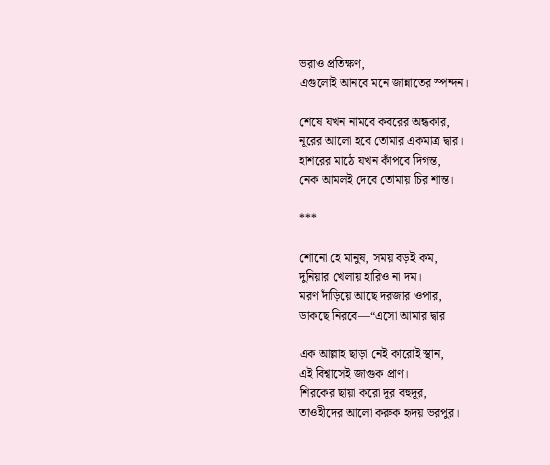ভরাও প্রতিক্ষণ,
এগুলোই আনবে মনে জান্নাতের স্পন্দন।

শেষে যখন নামবে কবরের অন্ধকার,
নূরের আলো হবে তোমার একমাত্র দ্বার।
হাশরের মাঠে যখন কাঁপবে দিগন্ত,
নেক আমলই দেবে তোমায় চির শান্ত।

***

শোনো হে মানুষ, সময় বড়ই কম,
দুনিয়ার খেলায় হারিও না দম।
মরণ দাঁড়িয়ে আছে দরজার ওপার,
ডাকছে নিরবে—“এসো আমার দ্বার

এক আল্লাহ ছাড়া নেই কারোই স্থান,
এই বিশ্বাসেই জাগুক প্রাণ।
শিরকের ছায়া করো দূর বহুদূর,
তাওহীদের আলো করুক হৃদয় ভরপুর।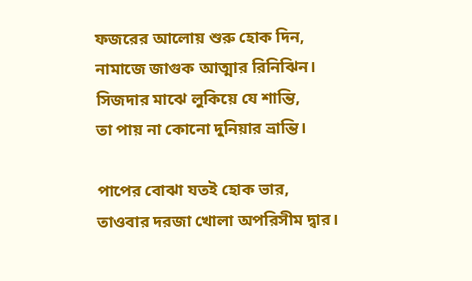ফজরের আলোয় শুরু হোক দিন,
নামাজে জাগুক আত্মার রিনিঝিন।
সিজদার মাঝে লুকিয়ে যে শান্তি,
তা পায় না কোনো দুনিয়ার ভ্রান্তি।

পাপের বোঝা যতই হোক ভার,
তাওবার দরজা খোলা অপরিসীম দ্বার।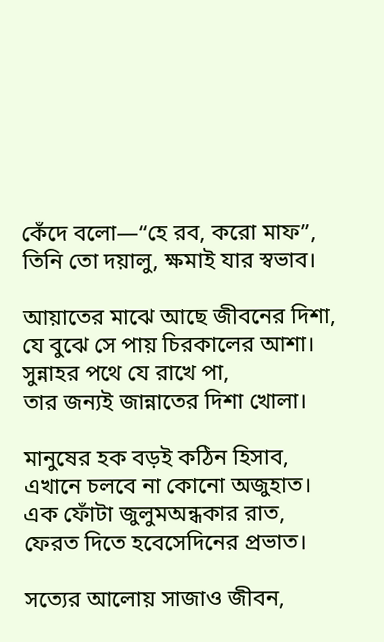কেঁদে বলো—“হে রব, করো মাফ”,
তিনি তো দয়ালু, ক্ষমাই যার স্বভাব।

আয়াতের মাঝে আছে জীবনের দিশা,
যে বুঝে সে পায় চিরকালের আশা।
সুন্নাহর পথে যে রাখে পা,
তার জন্যই জান্নাতের দিশা খোলা।

মানুষের হক বড়ই কঠিন হিসাব,
এখানে চলবে না কোনো অজুহাত।
এক ফোঁটা জুলুমঅন্ধকার রাত,
ফেরত দিতে হবেসেদিনের প্রভাত।

সত্যের আলোয় সাজাও জীবন,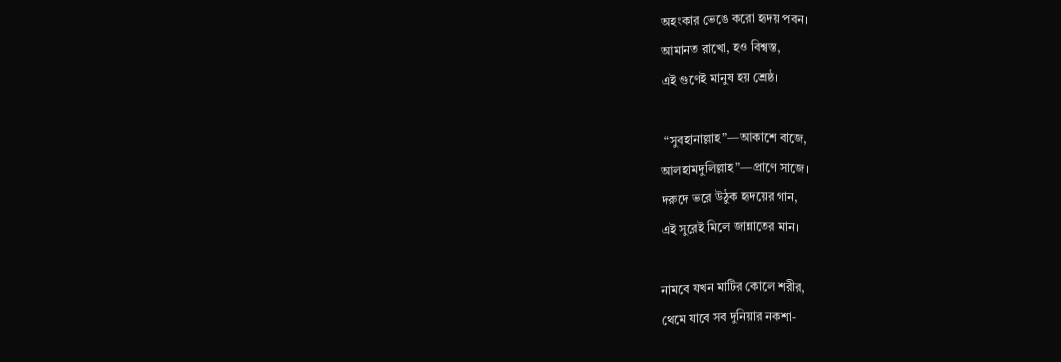অহংকার ভেঙে করো হৃদয় পবন।
আমানত রাখো, হও বিশ্বস্ত,
এই গুণেই মানুষ হয় শ্রেষ্ঠ।

 “সুবহানাল্লাহ”—আকাশে বাজে,
আলহামদুলিল্লাহ”—প্রাণে সাজে।
দরুদে ভরে উঠুক হৃদয়ের গান,
এই সুরেই মিলে জান্নাতের মান।

নামবে যখন মাটির কোলে শরীর,
থেমে যাবে সব দুনিয়ার নকশা-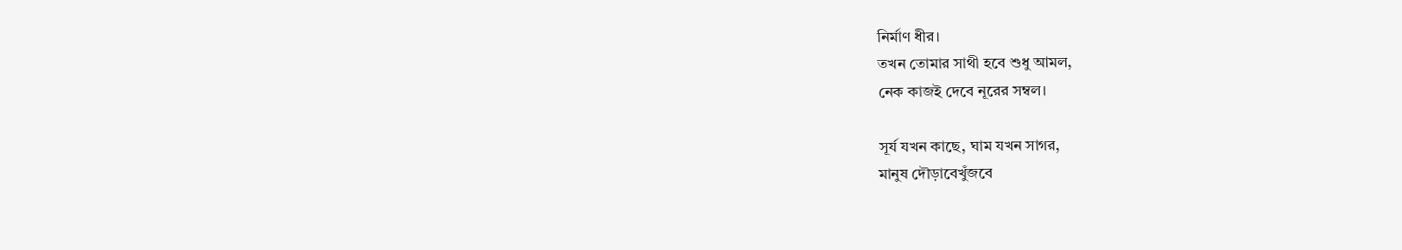নির্মাণ ধীর।
তখন তোমার সাথী হবে শুধু আমল,
নেক কাজই দেবে নূরের সম্বল।

সূর্য যখন কাছে, ঘাম যখন সাগর,
মানুষ দৌড়াবেখুঁজবে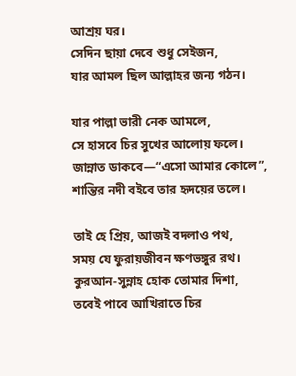আশ্রয় ঘর।
সেদিন ছায়া দেবে শুধু সেইজন,
যার আমল ছিল আল্লাহর জন্য গঠন।

যার পাল্লা ভারী নেক আমলে,
সে হাসবে চির সুখের আলোয় ফলে।
জান্নাত ডাকবে—“এসো আমার কোলে”,
শান্তির নদী বইবে তার হৃদয়ের তলে।

তাই হে প্রিয়, আজই বদলাও পথ,
সময় যে ফুরায়জীবন ক্ষণভঙ্গুর রথ।
কুরআন-সুন্নাহ হোক তোমার দিশা,
তবেই পাবে আখিরাতে চির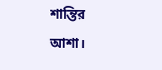শান্তির আশা।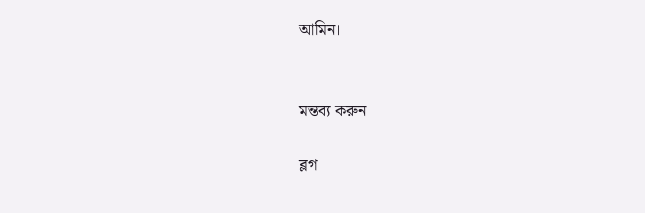আমিন।


মন্তব্য করুন

ব্লগ